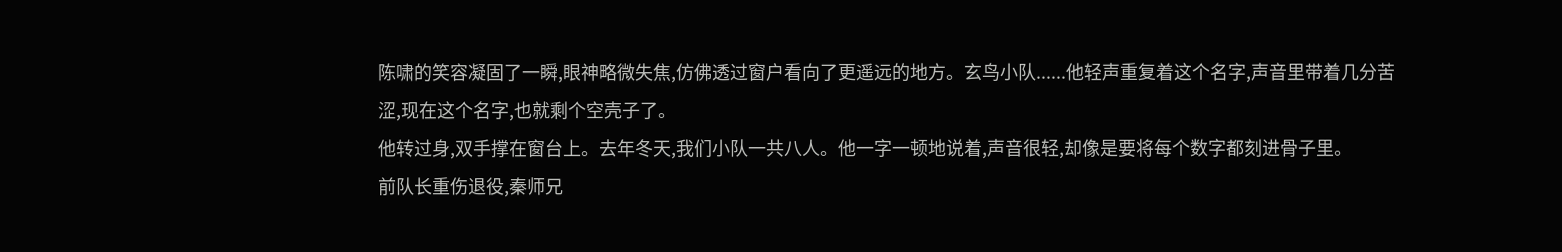陈啸的笑容凝固了一瞬,眼神略微失焦,仿佛透过窗户看向了更遥远的地方。玄鸟小队......他轻声重复着这个名字,声音里带着几分苦涩,现在这个名字,也就剩个空壳子了。
他转过身,双手撑在窗台上。去年冬天,我们小队一共八人。他一字一顿地说着,声音很轻,却像是要将每个数字都刻进骨子里。
前队长重伤退役,秦师兄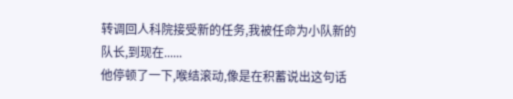转调回人科院接受新的任务,我被任命为小队新的队长,到现在......
他停顿了一下,喉结滚动,像是在积蓄说出这句话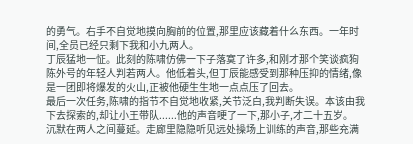的勇气。右手不自觉地摸向胸前的位置,那里应该藏着什么东西。一年时间,全员已经只剩下我和小九两人。
丁辰猛地一怔。此刻的陈啸仿佛一下子落寞了许多,和刚才那个笑谈疯狗陈外号的年轻人判若两人。他低着头,但丁辰能感受到那种压抑的情绪,像是一团即将爆发的火山,正被他硬生生地一点点压了回去。
最后一次任务,陈啸的指节不自觉地收紧,关节泛白,我判断失误。本该由我下去探索的,却让小王带队......他的声音哽了一下,那小子,才二十五岁。
沉默在两人之间蔓延。走廊里隐隐听见远处操场上训练的声音,那些充满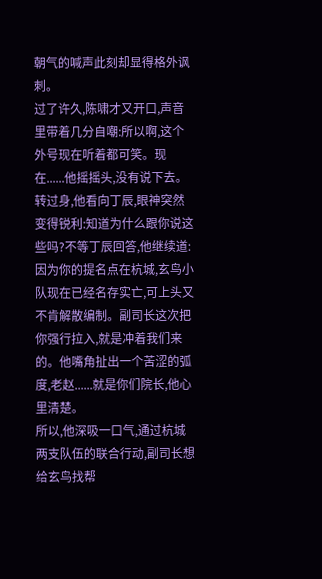朝气的喊声此刻却显得格外讽刺。
过了许久,陈啸才又开口,声音里带着几分自嘲:所以啊,这个外号现在听着都可笑。现在......他摇摇头,没有说下去。
转过身,他看向丁辰,眼神突然变得锐利:知道为什么跟你说这些吗?不等丁辰回答,他继续道:因为你的提名点在杭城,玄鸟小队现在已经名存实亡,可上头又不肯解散编制。副司长这次把你强行拉入,就是冲着我们来的。他嘴角扯出一个苦涩的弧度,老赵......就是你们院长,他心里清楚。
所以,他深吸一口气,通过杭城两支队伍的联合行动,副司长想给玄鸟找帮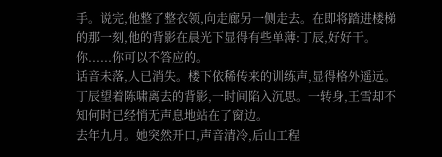手。说完,他整了整衣领,向走廊另一侧走去。在即将踏进楼梯的那一刻,他的背影在晨光下显得有些单薄:丁辰,好好干。你......你可以不答应的。
话音未落,人已消失。楼下依稀传来的训练声,显得格外遥远。
丁辰望着陈啸离去的背影,一时间陷入沉思。一转身,王雪却不知何时已经悄无声息地站在了窗边。
去年九月。她突然开口,声音清冷,后山工程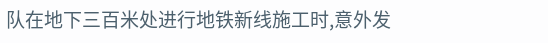队在地下三百米处进行地铁新线施工时,意外发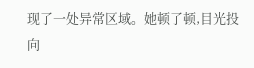现了一处异常区域。她顿了顿,目光投向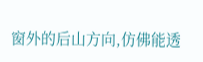窗外的后山方向,仿佛能透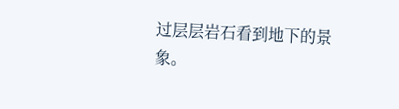过层层岩石看到地下的景象。